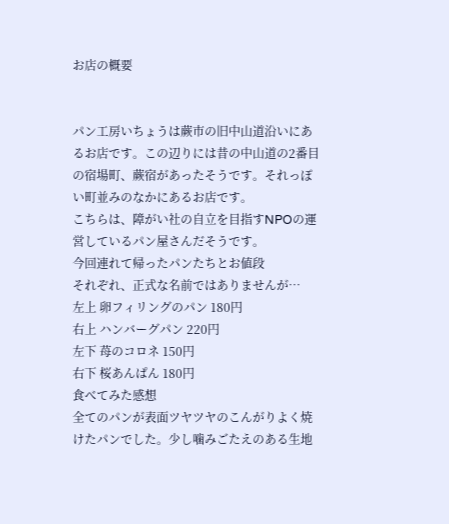お店の概要


パン工房いちょうは蕨市の旧中山道沿いにあるお店です。この辺りには昔の中山道の2番目の宿場町、蕨宿があったそうです。それっぽい町並みのなかにあるお店です。
こちらは、障がい社の自立を目指すNPOの運営しているパン屋さんだそうです。
今回連れて帰ったパンたちとお値段
それぞれ、正式な名前ではありませんが…
左上 卵フィリングのパン 180円
右上 ハンバーグパン 220円
左下 苺のコロネ 150円
右下 桜あんぱん 180円
食べてみた感想
全てのパンが表面ツヤツヤのこんがりよく焼けたパンでした。少し噛みごたえのある生地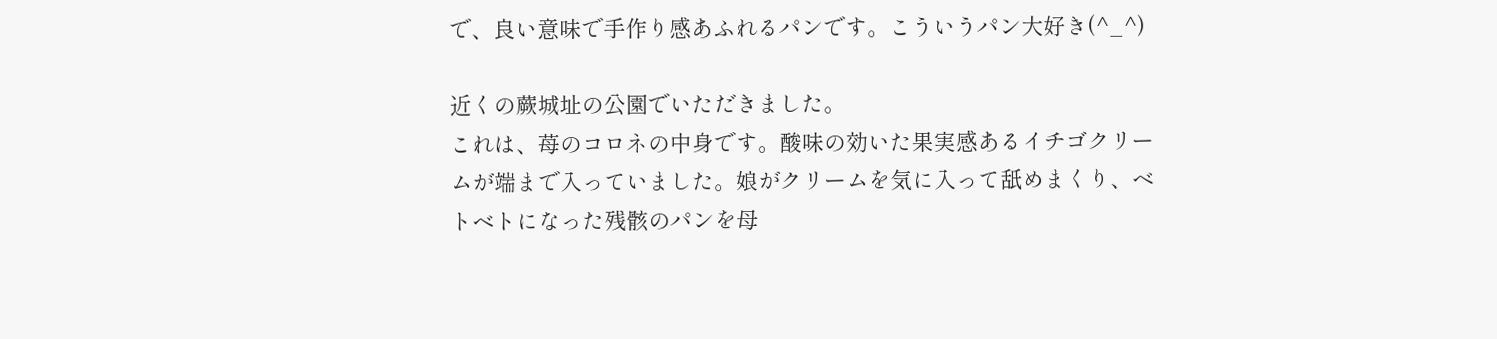で、良い意味で手作り感あふれるパンです。こういうパン大好き(^_^)

近くの蕨城址の公園でいただきました。
これは、苺のコロネの中身です。酸味の効いた果実感あるイチゴクリームが端まで入っていました。娘がクリームを気に入って舐めまくり、ベトベトになった残骸のパンを母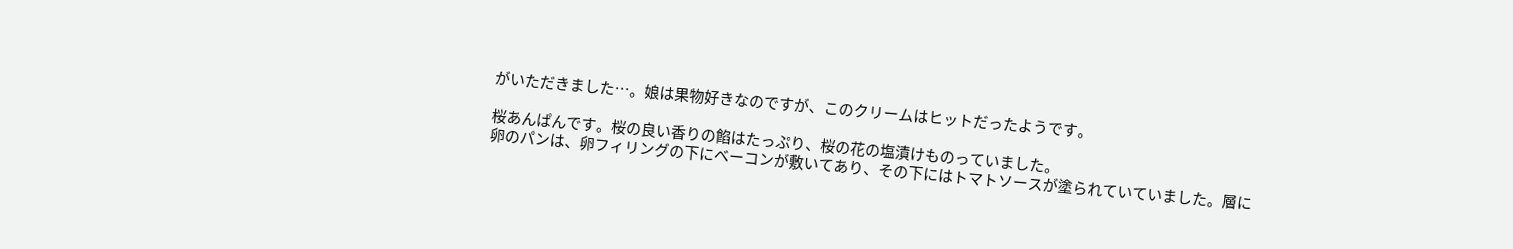がいただきました…。娘は果物好きなのですが、このクリームはヒットだったようです。

桜あんぱんです。桜の良い香りの餡はたっぷり、桜の花の塩漬けものっていました。
卵のパンは、卵フィリングの下にベーコンが敷いてあり、その下にはトマトソースが塗られていていました。層に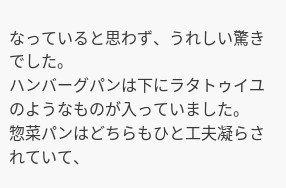なっていると思わず、うれしい驚きでした。
ハンバーグパンは下にラタトゥイユのようなものが入っていました。
惣菜パンはどちらもひと工夫凝らされていて、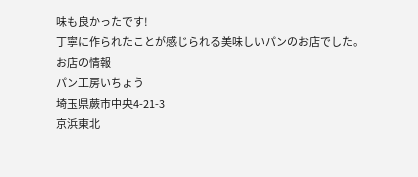味も良かったです!
丁寧に作られたことが感じられる美味しいパンのお店でした。
お店の情報
パン工房いちょう
埼玉県蕨市中央4-21-3
京浜東北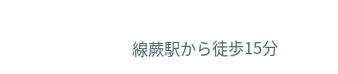線蕨駅から徒歩15分